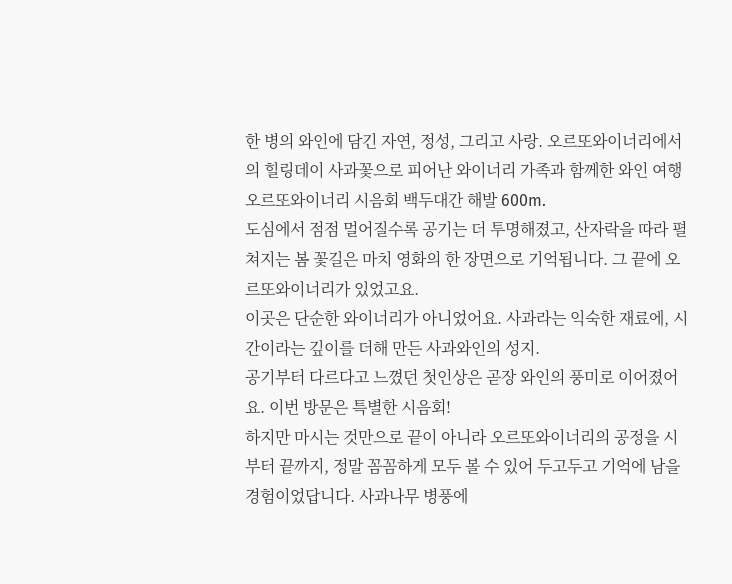한 병의 와인에 담긴 자연, 정성, 그리고 사랑. 오르또와이너리에서의 힐링데이 사과꽃으로 피어난 와이너리 가족과 함께한 와인 여행 오르또와이너리 시음회 백두대간 해발 600m.
도심에서 점점 멀어질수록 공기는 더 투명해졌고, 산자락을 따라 펼쳐지는 봄 꽃길은 마치 영화의 한 장면으로 기억됩니다. 그 끝에 오르또와이너리가 있었고요.
이곳은 단순한 와이너리가 아니었어요. 사과라는 익숙한 재료에, 시간이라는 깊이를 더해 만든 사과와인의 성지.
공기부터 다르다고 느꼈던 첫인상은 곧장 와인의 풍미로 이어졌어요. 이번 방문은 특별한 시음회!
하지만 마시는 것만으로 끝이 아니라 오르또와이너리의 공정을 시부터 끝까지, 정말 꼼꼼하게 모두 볼 수 있어 두고두고 기억에 남을 경험이었답니다. 사과나무 병풍에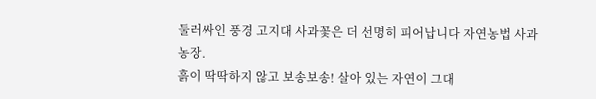둘러싸인 풍경 고지대 사과꽃은 더 선명히 피어납니다 자연농법 사과농장.
흙이 딱딱하지 않고 보송보송! 살아 있는 자연이 그대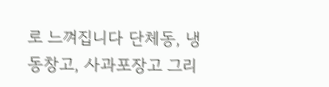로 느껴집니다 단체동, 냉동창고, 사과포장고 그리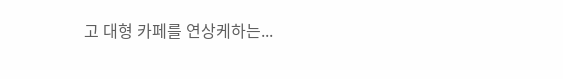고 대형 카페를 연상케하는...